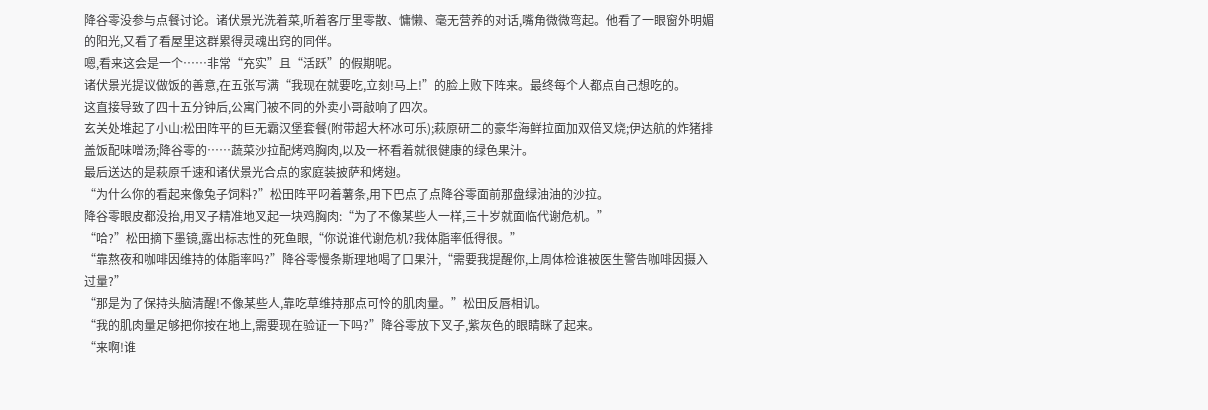降谷零没参与点餐讨论。诸伏景光洗着菜,听着客厅里零散、慵懒、毫无营养的对话,嘴角微微弯起。他看了一眼窗外明媚的阳光,又看了看屋里这群累得灵魂出窍的同伴。
嗯,看来这会是一个……非常“充实”且“活跃”的假期呢。
诸伏景光提议做饭的善意,在五张写满“我现在就要吃,立刻!马上!”的脸上败下阵来。最终每个人都点自己想吃的。
这直接导致了四十五分钟后,公寓门被不同的外卖小哥敲响了四次。
玄关处堆起了小山:松田阵平的巨无霸汉堡套餐(附带超大杯冰可乐);萩原研二的豪华海鲜拉面加双倍叉烧;伊达航的炸猪排盖饭配味噌汤;降谷零的……蔬菜沙拉配烤鸡胸肉,以及一杯看着就很健康的绿色果汁。
最后送达的是萩原千速和诸伏景光合点的家庭装披萨和烤翅。
“为什么你的看起来像兔子饲料?”松田阵平叼着薯条,用下巴点了点降谷零面前那盘绿油油的沙拉。
降谷零眼皮都没抬,用叉子精准地叉起一块鸡胸肉:“为了不像某些人一样,三十岁就面临代谢危机。”
“哈?”松田摘下墨镜,露出标志性的死鱼眼,“你说谁代谢危机?我体脂率低得很。”
“靠熬夜和咖啡因维持的体脂率吗?”降谷零慢条斯理地喝了口果汁,“需要我提醒你,上周体检谁被医生警告咖啡因摄入过量?”
“那是为了保持头脑清醒!不像某些人,靠吃草维持那点可怜的肌肉量。”松田反唇相讥。
“我的肌肉量足够把你按在地上,需要现在验证一下吗?”降谷零放下叉子,紫灰色的眼睛眯了起来。
“来啊!谁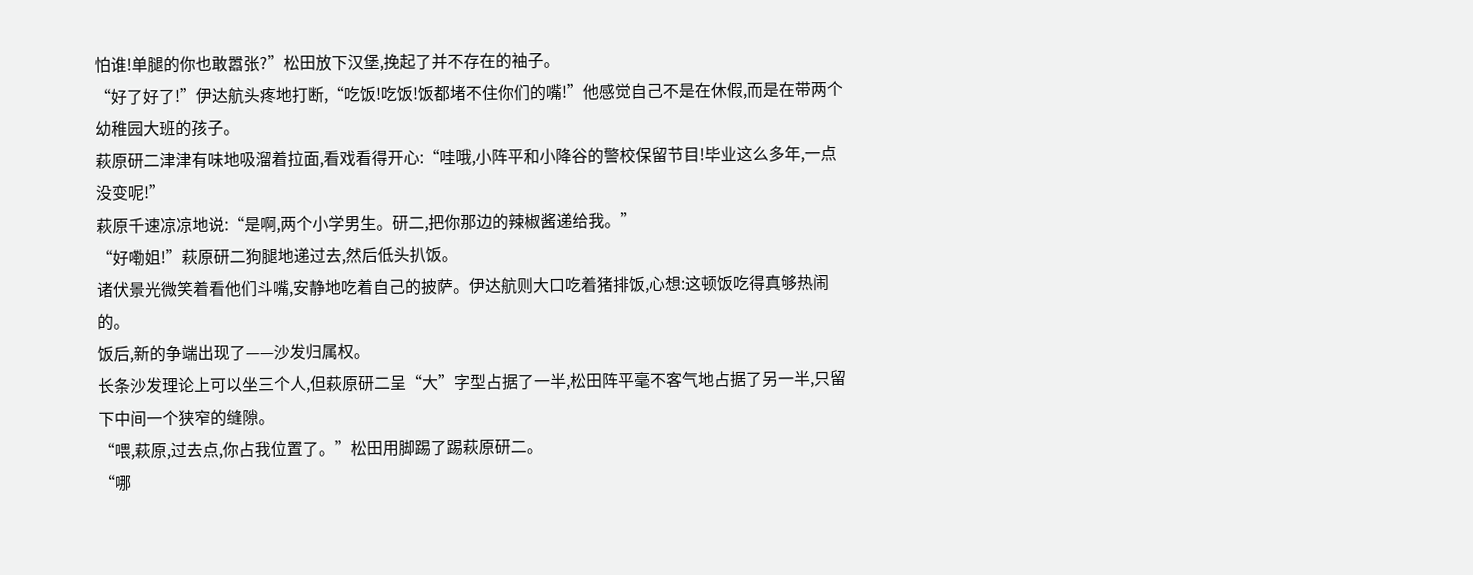怕谁!单腿的你也敢嚣张?”松田放下汉堡,挽起了并不存在的袖子。
“好了好了!”伊达航头疼地打断,“吃饭!吃饭!饭都堵不住你们的嘴!”他感觉自己不是在休假,而是在带两个幼稚园大班的孩子。
萩原研二津津有味地吸溜着拉面,看戏看得开心:“哇哦,小阵平和小降谷的警校保留节目!毕业这么多年,一点没变呢!”
萩原千速凉凉地说:“是啊,两个小学男生。研二,把你那边的辣椒酱递给我。”
“好嘞姐!”萩原研二狗腿地递过去,然后低头扒饭。
诸伏景光微笑着看他们斗嘴,安静地吃着自己的披萨。伊达航则大口吃着猪排饭,心想:这顿饭吃得真够热闹的。
饭后,新的争端出现了——沙发归属权。
长条沙发理论上可以坐三个人,但萩原研二呈“大”字型占据了一半,松田阵平毫不客气地占据了另一半,只留下中间一个狭窄的缝隙。
“喂,萩原,过去点,你占我位置了。”松田用脚踢了踢萩原研二。
“哪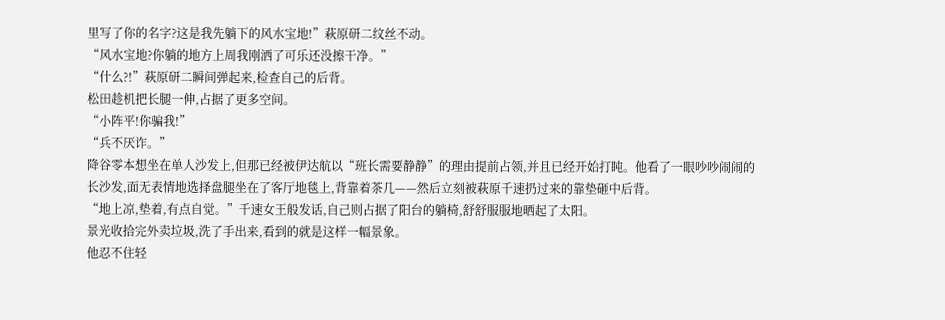里写了你的名字?这是我先躺下的风水宝地!”萩原研二纹丝不动。
“风水宝地?你躺的地方上周我刚洒了可乐还没擦干净。”
“什么?!”萩原研二瞬间弹起来,检查自己的后背。
松田趁机把长腿一伸,占据了更多空间。
“小阵平!你骗我!”
“兵不厌诈。”
降谷零本想坐在单人沙发上,但那已经被伊达航以“班长需要静静”的理由提前占领,并且已经开始打盹。他看了一眼吵吵闹闹的长沙发,面无表情地选择盘腿坐在了客厅地毯上,背靠着茶几——然后立刻被萩原千速扔过来的靠垫砸中后背。
“地上凉,垫着,有点自觉。”千速女王般发话,自己则占据了阳台的躺椅,舒舒服服地晒起了太阳。
景光收拾完外卖垃圾,洗了手出来,看到的就是这样一幅景象。
他忍不住轻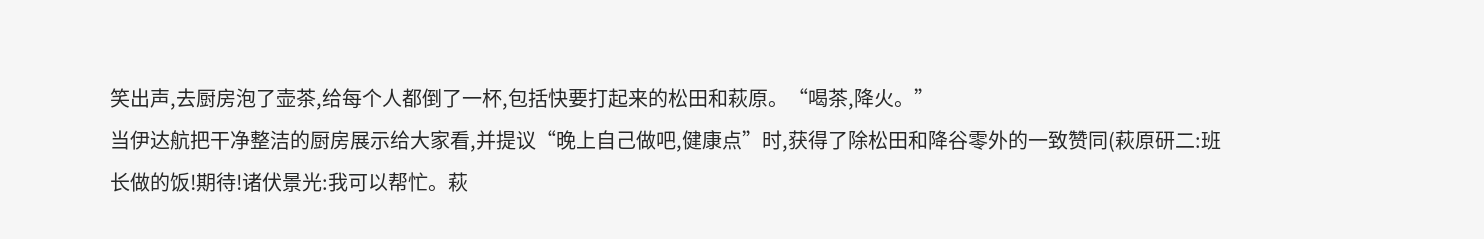笑出声,去厨房泡了壶茶,给每个人都倒了一杯,包括快要打起来的松田和萩原。“喝茶,降火。”
当伊达航把干净整洁的厨房展示给大家看,并提议“晚上自己做吧,健康点”时,获得了除松田和降谷零外的一致赞同(萩原研二:班长做的饭!期待!诸伏景光:我可以帮忙。萩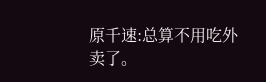原千速:总算不用吃外卖了。